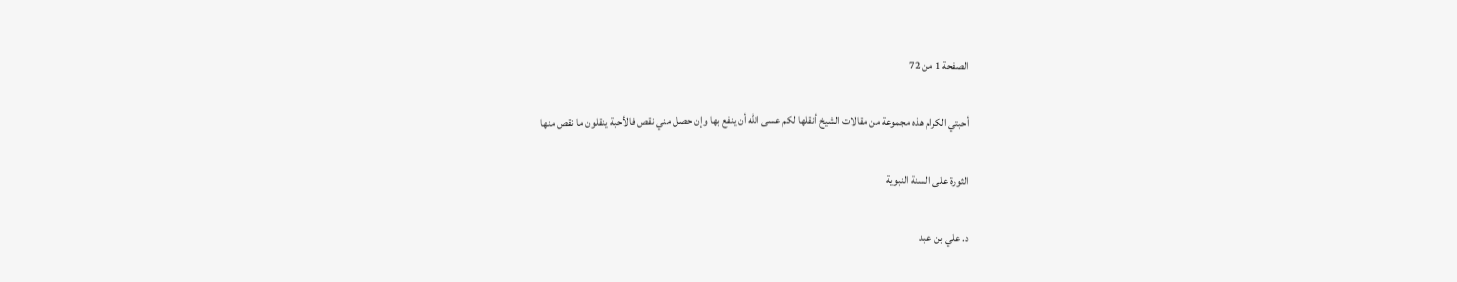الصفحة 1 من 72

أحبتي الكرام هذه مجموعة من مقالات الشيخ أنقلها لكم عسى الله أن ينفع بها وإن حصل مني نقص فالأحبة ينقلون ما نقص منها

الثورة على السنة النبوية

د. علي بن عبد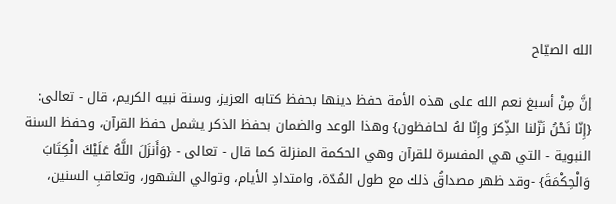الله الصيّاح

إنَّ مِنْ أسبغ نعم الله على هذه الأمة حفظ دينها بحفظ كتابه العزيز، وسنة نبيه الكريم، قال - تعالى: {إِنّا نَحْنُ نَزّلنا الذِّكرَ وإِنّا لهُ لحافظون} وهذا الوعد والضمان بحفظ الذكر يشمل حفظ القرآن، وحفظ السنة النبوية - التي هي المفسرة للقرآن وهي الحكمة المنزلة كما قال - تعالى - {وَأَنزَلَ اللَّهُ عَلَيْكَ الْكِتَابَ وَالْحِكْمَةَ} -وقد ظهر مصداقُ ذلك مع طول المُدّة، وامتدادِ الأيام، وتوالي الشهور، وتعاقبِ السنين،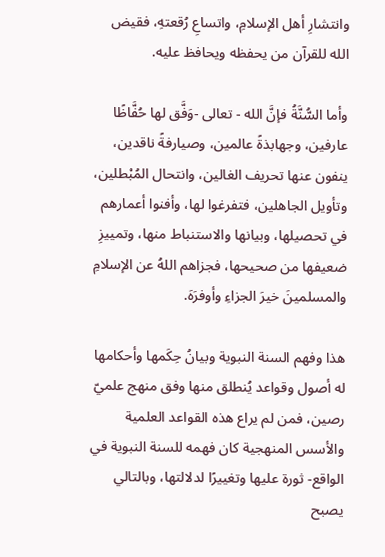وانتشارِ أهل الإسلامِ، واتساعِ رُقعتهِ، فقيض الله للقرآن من يحفظه ويحافظ عليه.

وأما السُّنَّةُ فإنَّ الله - تعالى -وَفَّق لها حُفَّاظًا عارفين، وجهابذةً عالمين، وصيارفةً ناقدين، ينفون عنها تحريف الغالين، وانتحال المُبْطلين، وتأويل الجاهلين، فتفرغوا لها، وأفنوا أعمارهم في تحصيلها، وبيانها والاستنباط منها، وتمييزِ ضعيفها من صحيحها، فجزاهم اللهُ عن الإسلامِ والمسلمينَ خيرَ الجزاءِ وأوفرَهَ.

هذا وفهم السنة النبوية وبيانُ حِكَمها وأحكامها له أصول وقواعد يُنطلق منها وفق منهج علميّ رصين، فمن لم يراع هذه القواعد العلمية والأسس المنهجية كان فهمه للسنة النبوية في الواقع- ثورة عليها وتغييرًا لدلالتها، وبالتالي يصبح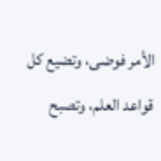الأمر فوضى، وتضيع كل قواعد العلم، وتصبح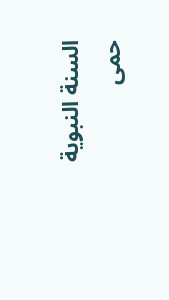السنة النبوية حمى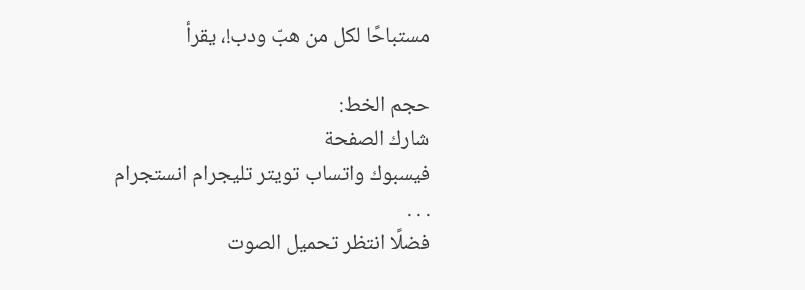مستباحًا لكل من هبّ ودب!، يقرأ

حجم الخط:
شارك الصفحة
فيسبوك واتساب تويتر تليجرام انستجرام
. . .
فضلًا انتظر تحميل الصوت